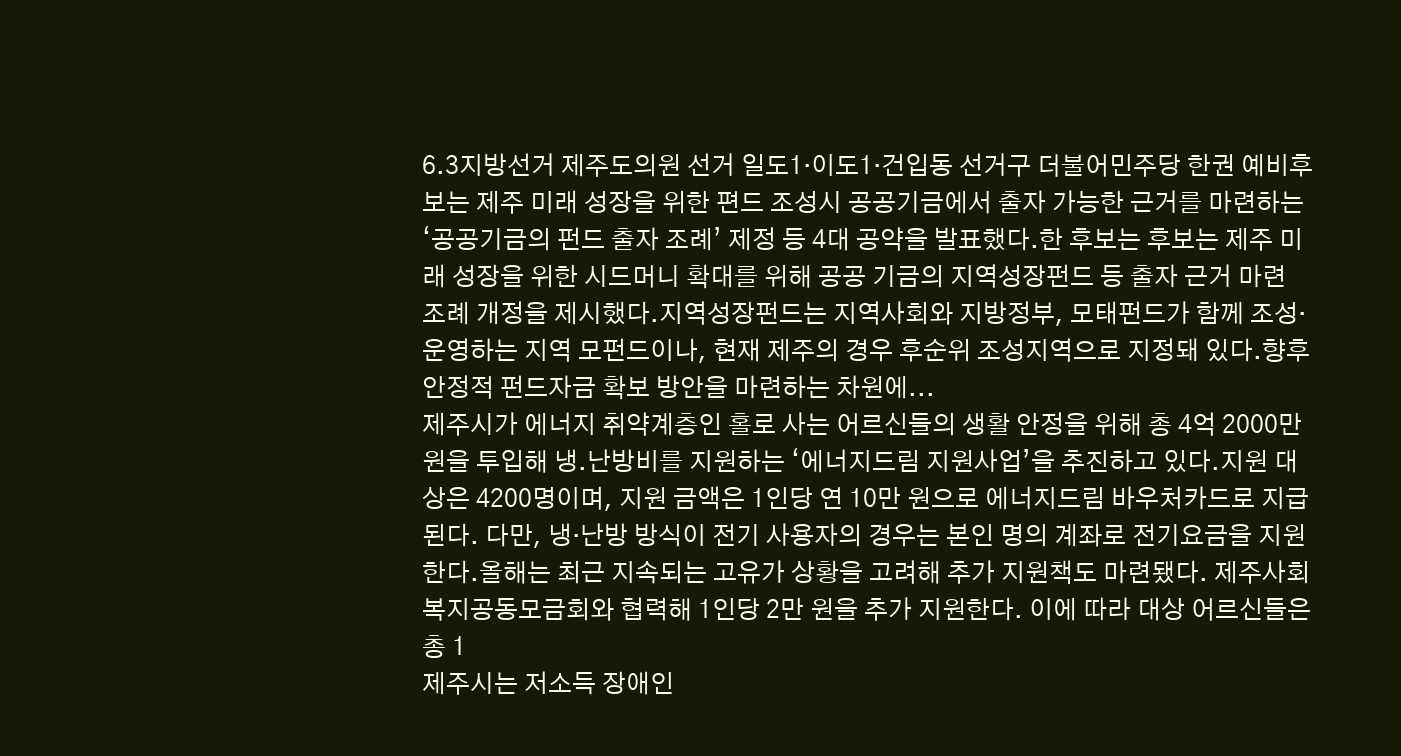6.3지방선거 제주도의원 선거 일도1·이도1·건입동 선거구 더불어민주당 한권 예비후보는 제주 미래 성장을 위한 편드 조성시 공공기금에서 출자 가능한 근거를 마련하는 ‘공공기금의 펀드 출자 조례’ 제정 등 4대 공약을 발표했다.한 후보는 후보는 제주 미래 성장을 위한 시드머니 확대를 위해 공공 기금의 지역성장펀드 등 출자 근거 마련 조례 개정을 제시했다.지역성장펀드는 지역사회와 지방정부, 모태펀드가 함께 조성‧운영하는 지역 모펀드이나, 현재 제주의 경우 후순위 조성지역으로 지정돼 있다.향후 안정적 펀드자금 확보 방안을 마련하는 차원에...
제주시가 에너지 취약계층인 홀로 사는 어르신들의 생활 안정을 위해 총 4억 2000만 원을 투입해 냉.난방비를 지원하는 ‘에너지드림 지원사업’을 추진하고 있다.지원 대상은 4200명이며, 지원 금액은 1인당 연 10만 원으로 에너지드림 바우처카드로 지급된다. 다만, 냉·난방 방식이 전기 사용자의 경우는 본인 명의 계좌로 전기요금을 지원한다.올해는 최근 지속되는 고유가 상황을 고려해 추가 지원책도 마련됐다. 제주사회복지공동모금회와 협력해 1인당 2만 원을 추가 지원한다. 이에 따라 대상 어르신들은 총 1
제주시는 저소득 장애인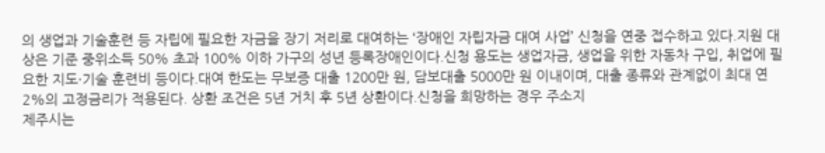의 생업과 기술훈련 등 자립에 필요한 자금을 장기 저리로 대여하는 ‘장애인 자립자금 대여 사업’ 신청을 연중 접수하고 있다.지원 대상은 기준 중위소득 50% 초과 100% 이하 가구의 성년 등록장애인이다.신청 용도는 생업자금, 생업을 위한 자동차 구입, 취업에 필요한 지도·기술 훈련비 등이다.대여 한도는 무보증 대출 1200만 원, 담보대출 5000만 원 이내이며, 대출 종류와 관계없이 최대 연 2%의 고정금리가 적용된다. 상환 조건은 5년 거치 후 5년 상환이다.신청을 희망하는 경우 주소지
제주시는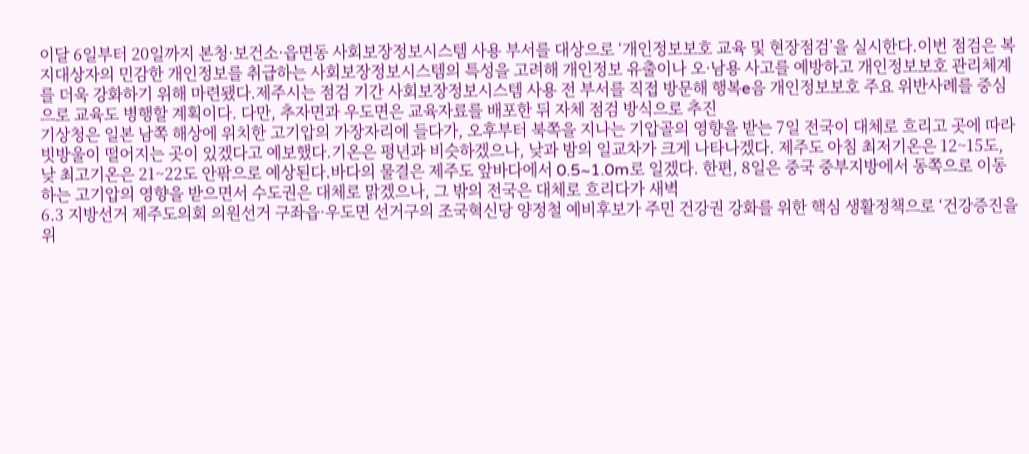이달 6일부터 20일까지 본청·보건소·읍면동 사회보장정보시스템 사용 부서를 대상으로 ‘개인정보보호 교육 및 현장점검’을 실시한다.이번 점검은 복지대상자의 민감한 개인정보를 취급하는 사회보장정보시스템의 특성을 고려해 개인정보 유출이나 오·남용 사고를 예방하고 개인정보보호 관리체계를 더욱 강화하기 위해 마련됐다.제주시는 점검 기간 사회보장정보시스템 사용 전 부서를 직접 방문해 행복e음 개인정보보호 주요 위반사례를 중심으로 교육도 병행할 계획이다. 다만, 추자면과 우도면은 교육자료를 배포한 뒤 자체 점검 방식으로 추진
기상청은 일본 남쪽 해상에 위치한 고기압의 가장자리에 들다가, 오후부터 북쪽을 지나는 기압골의 영향을 받는 7일 전국이 대체로 흐리고 곳에 따라 빗방울이 떨어지는 곳이 있겠다고 예보했다.기온은 평년과 비슷하겠으나, 낮과 밤의 일교차가 크게 나타나겠다. 제주도 아침 최저기온은 12~15도, 낮 최고기온은 21~22도 안팎으로 예상된다.바다의 물결은 제주도 앞바다에서 0.5~1.0m로 일겠다. 한편, 8일은 중국 중부지방에서 동쪽으로 이동하는 고기압의 영향을 받으면서 수도권은 대체로 맑겠으나, 그 밖의 전국은 대체로 흐리다가 새벽
6.3 지방선거 제주도의회 의원선거 구좌읍·우도면 선거구의 조국혁신당 양정철 예비후보가 주민 건강권 강화를 위한 핵심 생활정책으로 ‘건강증진을 위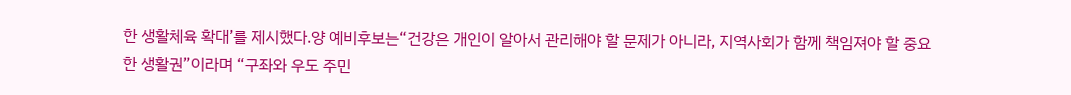한 생활체육 확대’를 제시했다.양 예비후보는“건강은 개인이 알아서 관리해야 할 문제가 아니라, 지역사회가 함께 책임져야 할 중요한 생활권”이라며 “구좌와 우도 주민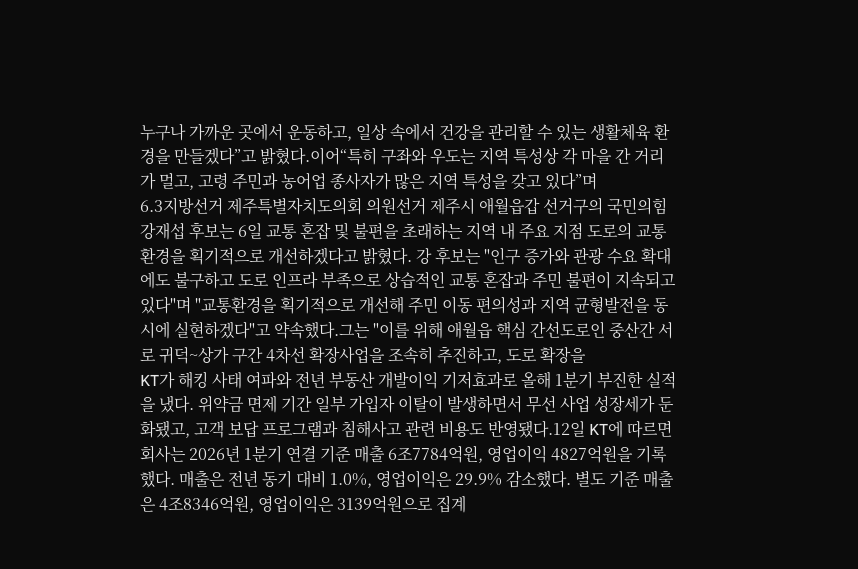누구나 가까운 곳에서 운동하고, 일상 속에서 건강을 관리할 수 있는 생활체육 환경을 만들겠다”고 밝혔다.이어“특히 구좌와 우도는 지역 특성상 각 마을 간 거리가 멀고, 고령 주민과 농어업 종사자가 많은 지역 특성을 갖고 있다”며
6.3지방선거 제주특별자치도의회 의원선거 제주시 애월읍갑 선거구의 국민의힘 강재섭 후보는 6일 교통 혼잡 및 불편을 초래하는 지역 내 주요 지점 도로의 교통환경을 획기적으로 개선하겠다고 밝혔다. 강 후보는 "인구 증가와 관광 수요 확대에도 불구하고 도로 인프라 부족으로 상습적인 교통 혼잡과 주민 불편이 지속되고 있다"며 "교통환경을 획기적으로 개선해 주민 이동 편의성과 지역 균형발전을 동시에 실현하겠다"고 약속했다.그는 "이를 위해 애월읍 핵심 간선도로인 중산간 서로 귀덕~상가 구간 4차선 확장사업을 조속히 추진하고, 도로 확장을
KT가 해킹 사태 여파와 전년 부동산 개발이익 기저효과로 올해 1분기 부진한 실적을 냈다. 위약금 면제 기간 일부 가입자 이탈이 발생하면서 무선 사업 성장세가 둔화됐고, 고객 보답 프로그램과 침해사고 관련 비용도 반영됐다.12일 KT에 따르면 회사는 2026년 1분기 연결 기준 매출 6조7784억원, 영업이익 4827억원을 기록했다. 매출은 전년 동기 대비 1.0%, 영업이익은 29.9% 감소했다. 별도 기준 매출은 4조8346억원, 영업이익은 3139억원으로 집계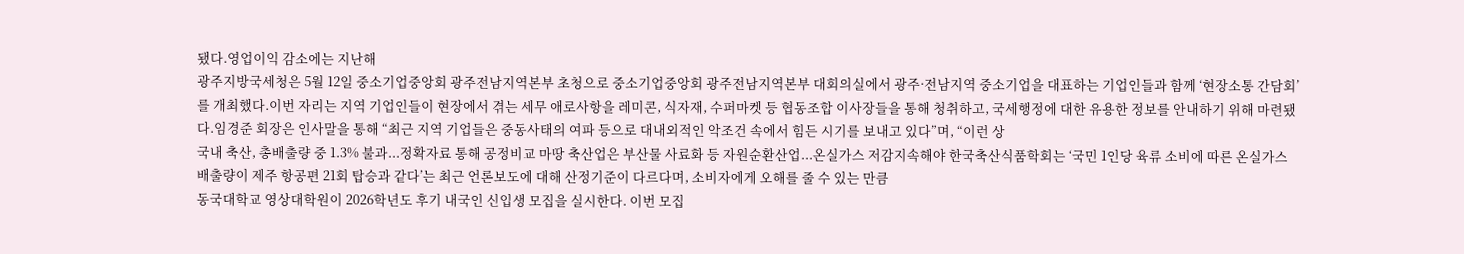됐다.영업이익 감소에는 지난해
광주지방국세청은 5월 12일 중소기업중앙회 광주전남지역본부 초청으로 중소기업중앙회 광주전남지역본부 대회의실에서 광주·전남지역 중소기업을 대표하는 기업인들과 함께 ‘현장소통 간담회’를 개최했다.이번 자리는 지역 기업인들이 현장에서 겪는 세무 애로사항을 레미콘, 식자재, 수퍼마켓 등 협동조합 이사장들을 통해 청취하고, 국세행정에 대한 유용한 정보를 안내하기 위해 마련됐다.임경준 회장은 인사말을 통해 “최근 지역 기업들은 중동사태의 여파 등으로 대내외적인 악조건 속에서 힘든 시기를 보내고 있다”며, “이런 상
국내 축산, 총배출량 중 1.3% 불과...정확자료 통해 공정비교 마땅 축산업은 부산물 사료화 등 자원순환산업...온실가스 저감지속해야 한국축산식품학회는 ‘국민 1인당 육류 소비에 따른 온실가스 배출량이 제주 항공편 21회 탑승과 같다’는 최근 언론보도에 대해 산정기준이 다르다며, 소비자에게 오해를 줄 수 있는 만큼
동국대학교 영상대학원이 2026학년도 후기 내국인 신입생 모집을 실시한다. 이번 모집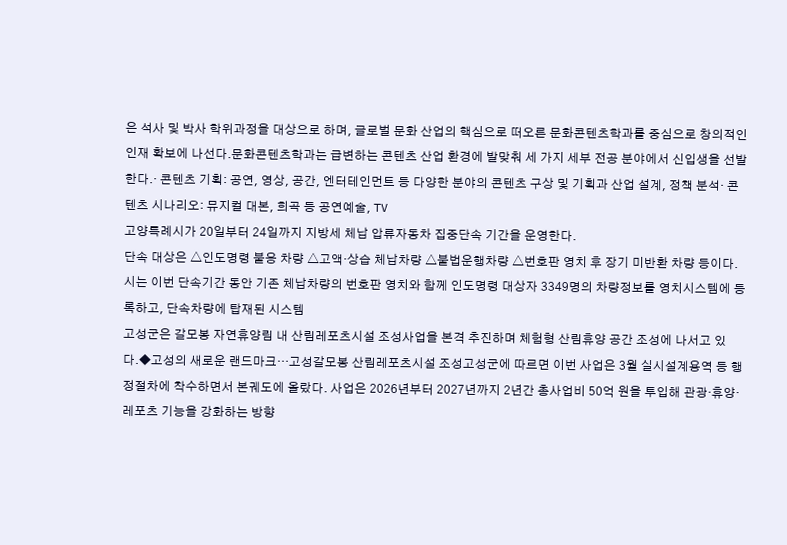은 석사 및 박사 학위과정을 대상으로 하며, 글로벌 문화 산업의 핵심으로 떠오른 문화콘텐츠학과를 중심으로 창의적인 인재 확보에 나선다.문화콘텐츠학과는 급변하는 콘텐츠 산업 환경에 발맞춰 세 가지 세부 전공 분야에서 신입생을 선발한다.· 콘텐츠 기획: 공연, 영상, 공간, 엔터테인먼트 등 다양한 분야의 콘텐츠 구상 및 기획과 산업 설계, 정책 분석· 콘텐츠 시나리오: 뮤지컬 대본, 희곡 등 공연예술, TV
고양특례시가 20일부터 24일까지 지방세 체납 압류자동차 집중단속 기간을 운영한다.
단속 대상은 △인도명령 불응 차량 △고액·상습 체납차량 △불법운행차량 △번호판 영치 후 장기 미반환 차량 등이다.
시는 이번 단속기간 동안 기존 체납차량의 번호판 영치와 함께 인도명령 대상자 3349명의 차량정보를 영치시스템에 등록하고, 단속차량에 탑재된 시스템
고성군은 갈모봉 자연휴양림 내 산림레포츠시설 조성사업을 본격 추진하며 체험형 산림휴양 공간 조성에 나서고 있다.◆고성의 새로운 랜드마크…고성갈모봉 산림레포츠시설 조성고성군에 따르면 이번 사업은 3월 실시설계용역 등 행정절차에 착수하면서 본궤도에 올랐다. 사업은 2026년부터 2027년까지 2년간 총사업비 50억 원을 투입해 관광·휴양·레포츠 기능을 강화하는 방향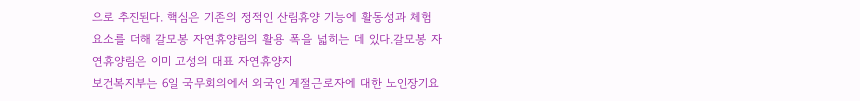으로 추진된다. 핵심은 기존의 정적인 산림휴양 기능에 활동성과 체험 요소를 더해 갈모봉 자연휴양림의 활용 폭을 넓히는 데 있다.갈모봉 자연휴양림은 이미 고성의 대표 자연휴양지
보건복지부는 6일 국무회의에서 외국인 계절근로자에 대한 노인장기요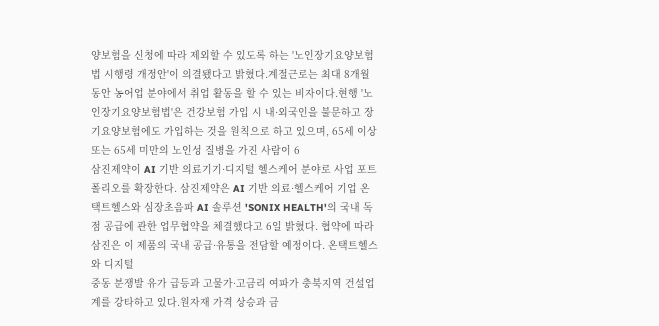양보험을 신청에 따라 제외할 수 있도록 하는 '노인장기요양보험법 시행령 개정안'이 의결됐다고 밝혔다.계절근로는 최대 8개월 동안 농어업 분야에서 취업 활동을 할 수 있는 비자이다.현행 '노인장기요양보험법'은 건강보험 가입 시 내·외국인을 불문하고 장기요양보험에도 가입하는 것을 원칙으로 하고 있으며, 65세 이상 또는 65세 미만의 노인성 질병을 가진 사람이 6
삼진제약이 AI 기반 의료기기·디지털 헬스케어 분야로 사업 포트폴리오를 확장한다. 삼진제약은 AI 기반 의료·헬스케어 기업 온택트헬스와 심장초음파 AI 솔루션 'SONIX HEALTH'의 국내 독점 공급에 관한 업무협약을 체결했다고 6일 밝혔다. 협약에 따라 삼진은 이 제품의 국내 공급·유통을 전담할 예정이다. 온택트헬스와 디지털
중동 분쟁발 유가 급등과 고물가·고금리 여파가 충북지역 건설업계를 강타하고 있다.원자재 가격 상승과 금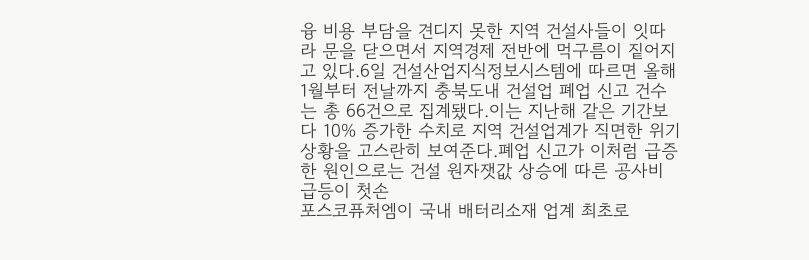융 비용 부담을 견디지 못한 지역 건설사들이 잇따라 문을 닫으면서 지역경제 전반에 먹구름이 짙어지고 있다.6일 건설산업지식정보시스템에 따르면 올해 1월부터 전날까지 충북도내 건설업 폐업 신고 건수는 총 66건으로 집계됐다.이는 지난해 같은 기간보다 10% 증가한 수치로 지역 건설업계가 직면한 위기 상황을 고스란히 보여준다.폐업 신고가 이처럼 급증한 원인으로는 건설 원자잿값 상승에 따른 공사비 급등이 첫손
포스코퓨처엠이 국내 배터리소재 업계 최초로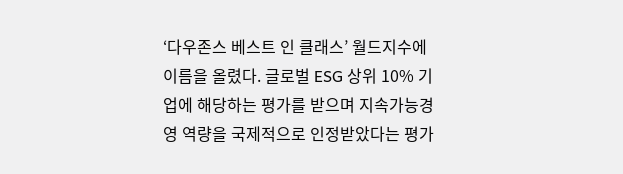‘다우존스 베스트 인 클래스’ 월드지수에 이름을 올렸다. 글로벌 ESG 상위 10% 기업에 해당하는 평가를 받으며 지속가능경영 역량을 국제적으로 인정받았다는 평가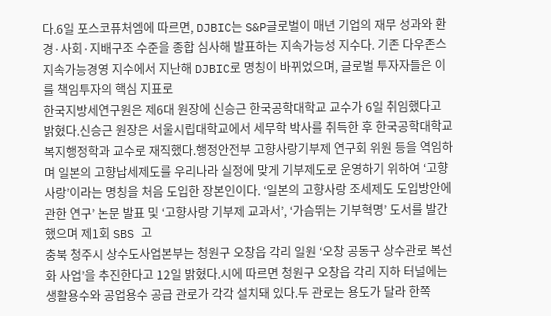다.6일 포스코퓨처엠에 따르면, DJBIC는 S&P글로벌이 매년 기업의 재무 성과와 환경·사회·지배구조 수준을 종합 심사해 발표하는 지속가능성 지수다. 기존 다우존스 지속가능경영 지수에서 지난해 DJBIC로 명칭이 바뀌었으며, 글로벌 투자자들은 이를 책임투자의 핵심 지표로
한국지방세연구원은 제6대 원장에 신승근 한국공학대학교 교수가 6일 취임했다고 밝혔다.신승근 원장은 서울시립대학교에서 세무학 박사를 취득한 후 한국공학대학교 복지행정학과 교수로 재직했다.행정안전부 고향사랑기부제 연구회 위원 등을 역임하며 일본의 고향납세제도를 우리나라 실정에 맞게 기부제도로 운영하기 위하여 ‘고향사랑’이라는 명칭을 처음 도입한 장본인이다. ‘일본의 고향사랑 조세제도 도입방안에 관한 연구’ 논문 발표 및 ‘고향사랑 기부제 교과서’, ‘가슴뛰는 기부혁명’ 도서를 발간했으며 제1회 SBS 고
충북 청주시 상수도사업본부는 청원구 오창읍 각리 일원 ‘오창 공동구 상수관로 복선화 사업’을 추진한다고 12일 밝혔다.시에 따르면 청원구 오창읍 각리 지하 터널에는 생활용수와 공업용수 공급 관로가 각각 설치돼 있다.두 관로는 용도가 달라 한쪽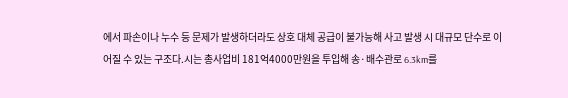에서 파손이나 누수 등 문제가 발생하더라도 상호 대체 공급이 불가능해 사고 발생 시 대규모 단수로 이어질 수 있는 구조다.시는 총사업비 181억4000만원을 투입해 송·배수관로 6.3km를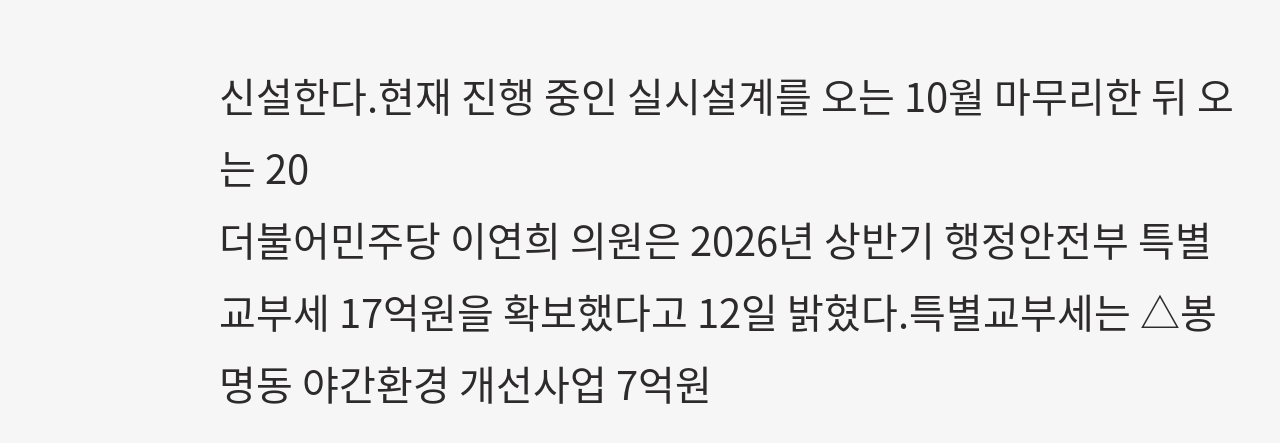신설한다.현재 진행 중인 실시설계를 오는 10월 마무리한 뒤 오는 20
더불어민주당 이연희 의원은 2026년 상반기 행정안전부 특별교부세 17억원을 확보했다고 12일 밝혔다.특별교부세는 △봉명동 야간환경 개선사업 7억원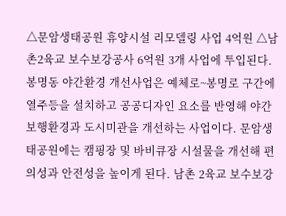△문암생태공원 휴양시설 리모델링 사업 4억원 △남촌2육교 보수보강공사 6억원 3개 사업에 투입된다.봉명동 야간환경 개선사업은 예체로~봉명로 구간에 열주등을 설치하고 공공디자인 요소를 반영해 야간 보행환경과 도시미관을 개선하는 사업이다. 문암생태공원에는 캠핑장 및 바비큐장 시설물을 개선해 편의성과 안전성을 높이게 된다. 남촌 2육교 보수보강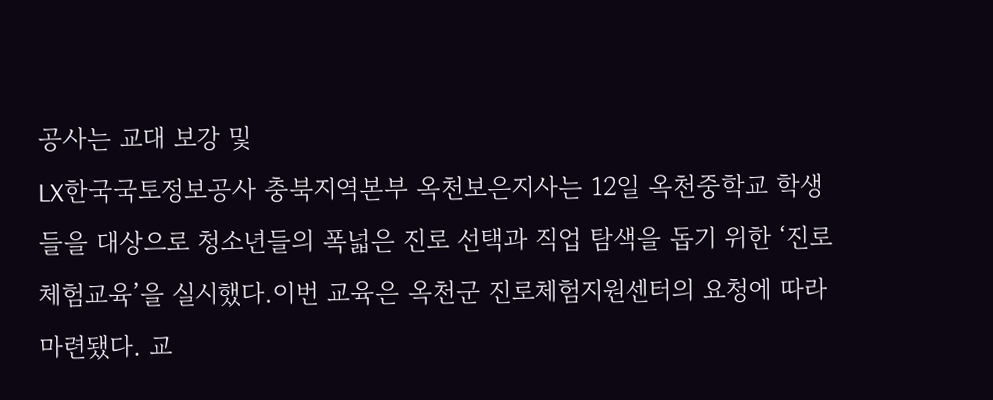공사는 교대 보강 및
LX한국국토정보공사 충북지역본부 옥천보은지사는 12일 옥천중학교 학생들을 대상으로 청소년들의 폭넓은 진로 선택과 직업 탐색을 돕기 위한 ‘진로체험교육’을 실시했다.이번 교육은 옥천군 진로체험지원센터의 요청에 따라 마련됐다. 교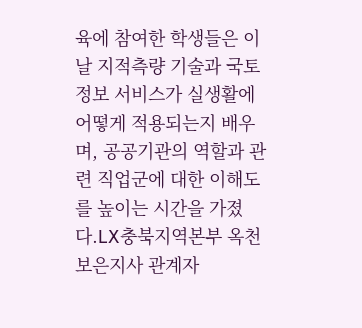육에 참여한 학생들은 이날 지적측량 기술과 국토정보 서비스가 실생활에 어떻게 적용되는지 배우며, 공공기관의 역할과 관련 직업군에 대한 이해도를 높이는 시간을 가졌다.LX충북지역본부 옥천보은지사 관계자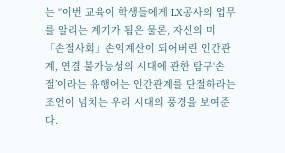는 “이번 교육이 학생들에게 LX공사의 업무를 알리는 계기가 됨은 물론, 자신의 미
「손절사회」손익계산이 되어버린 인간관계, 연결 불가능성의 시대에 관한 탐구‘손절’이라는 유행어는 인간관계를 단절하라는 조언이 넘치는 우리 시대의 풍경을 보여준다.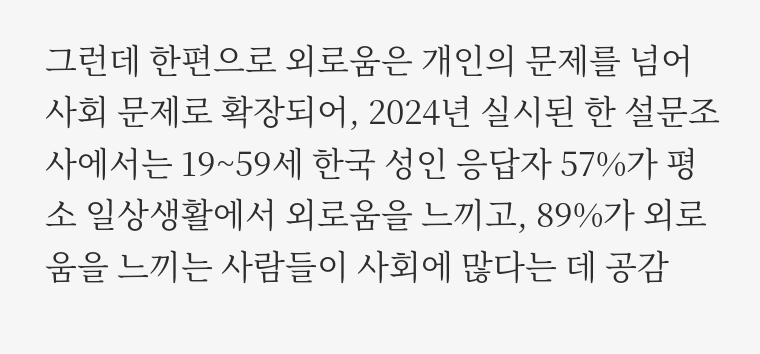그런데 한편으로 외로움은 개인의 문제를 넘어 사회 문제로 확장되어, 2024년 실시된 한 설문조사에서는 19~59세 한국 성인 응답자 57%가 평소 일상생활에서 외로움을 느끼고, 89%가 외로움을 느끼는 사람들이 사회에 많다는 데 공감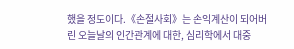했을 정도이다.《손절사회》는 손익계산이 되어버린 오늘날의 인간관계에 대한, 심리학에서 대중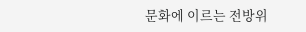문화에 이르는 전방위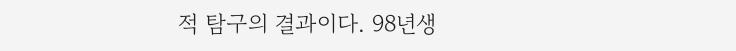적 탐구의 결과이다. 98년생